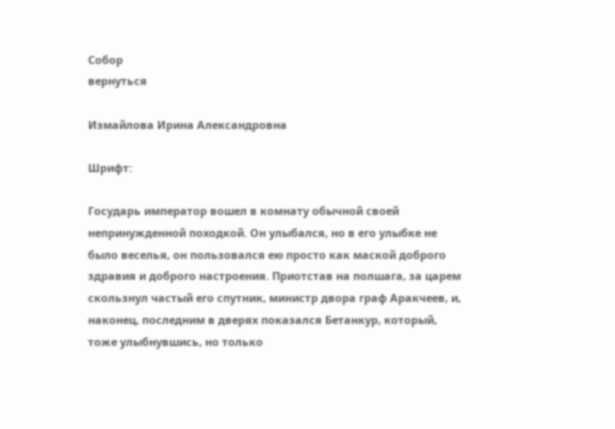Собор
вернуться

Измайлова Ирина Александровна

Шрифт:

Государь император вошел в комнату обычной своей непринужденной походкой. Он улыбался, но в его улыбке не было веселья, он пользовался ею просто как маской доброго здравия и доброго настроения. Приотстав на полшага, за царем скользнул частый его спутник, министр двора граф Аракчеев, и, наконец, последним в дверях показался Бетанкур, который, тоже улыбнувшись, но только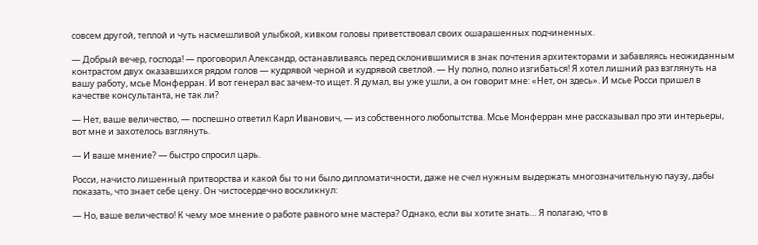совсем другой, теплой и чуть насмешливой улыбкой, кивком головы приветствовал своих ошарашенных подчиненных.

— Добрый вечер, господа! — проговорил Александр, останавливаясь перед склонившимися в знак почтения архитекторами и забавляясь неожиданным контрастом двух оказавшихся рядом голов — кудрявой черной и кудрявой светлой. — Ну полно, полно изгибаться! Я хотел лишний раз взглянуть на вашу работу, мсье Монферран. И вот генерал вас зачем-то ищет. Я думал, вы уже ушли, а он говорит мне: «Нет, он здесь». И мсье Росси пришел в качестве консультанта, не так ли?

— Нет, ваше величество, — поспешно ответил Карл Иванович, — из собственного любопытства. Мсье Монферран мне рассказывал про эти интерьеры, вот мне и захотелось взглянуть.

— И ваше мнение? — быстро спросил царь.

Росси, начисто лишенный притворства и какой бы то ни было дипломатичности, даже не счел нужным выдержать многозначительную паузу, дабы показать, что знает себе цену. Он чистосердечно воскликнул:

— Но, ваше величество! К чему мое мнение о работе равного мне мастера? Однако, если вы хотите знать… Я полагаю, что в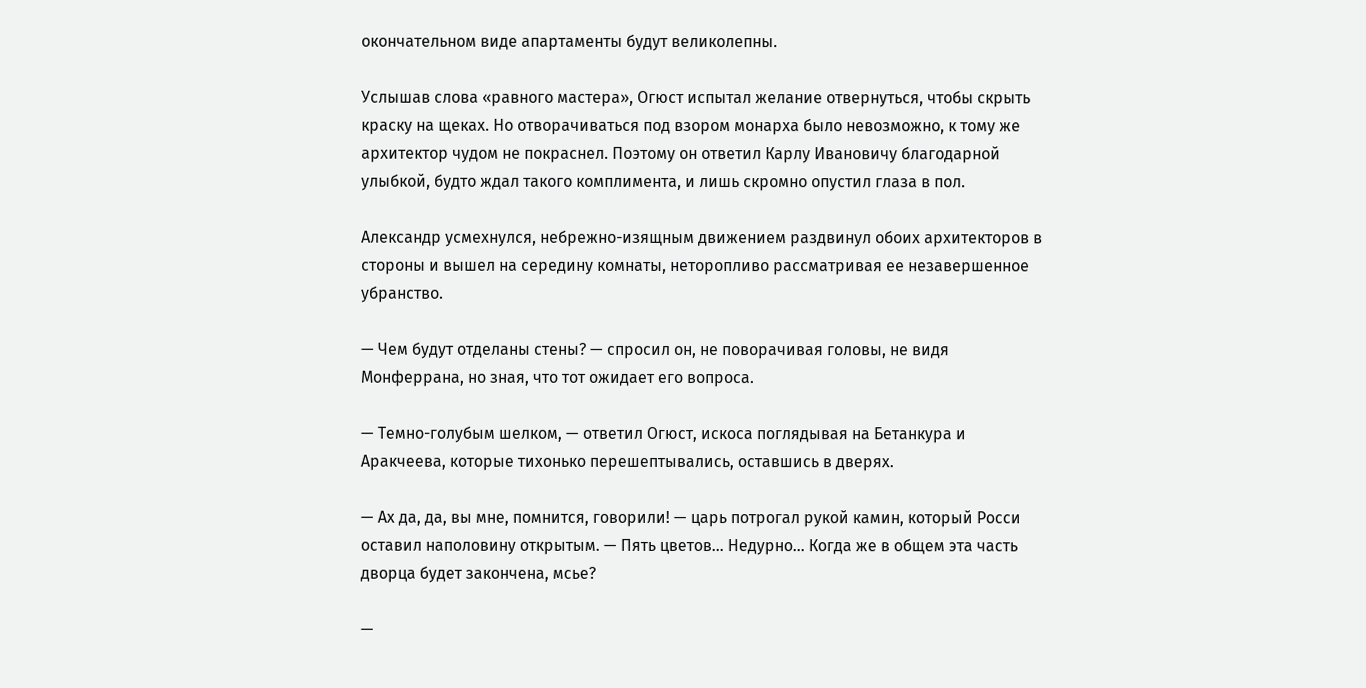окончательном виде апартаменты будут великолепны.

Услышав слова «равного мастера», Огюст испытал желание отвернуться, чтобы скрыть краску на щеках. Но отворачиваться под взором монарха было невозможно, к тому же архитектор чудом не покраснел. Поэтому он ответил Карлу Ивановичу благодарной улыбкой, будто ждал такого комплимента, и лишь скромно опустил глаза в пол.

Александр усмехнулся, небрежно-изящным движением раздвинул обоих архитекторов в стороны и вышел на середину комнаты, неторопливо рассматривая ее незавершенное убранство.

— Чем будут отделаны стены? — спросил он, не поворачивая головы, не видя Монферрана, но зная, что тот ожидает его вопроса.

— Темно-голубым шелком, — ответил Огюст, искоса поглядывая на Бетанкура и Аракчеева, которые тихонько перешептывались, оставшись в дверях.

— Ах да, да, вы мне, помнится, говорили! — царь потрогал рукой камин, который Росси оставил наполовину открытым. — Пять цветов… Недурно… Когда же в общем эта часть дворца будет закончена, мсье?

—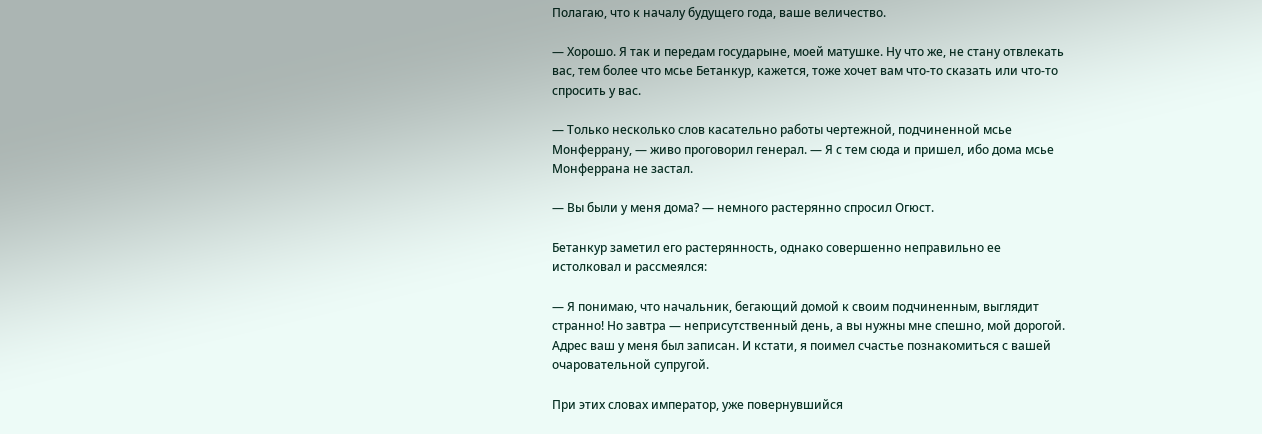Полагаю, что к началу будущего года, ваше величество.

— Хорошо. Я так и передам государыне, моей матушке. Ну что же, не стану отвлекать вас, тем более что мсье Бетанкур, кажется, тоже хочет вам что-то сказать или что-то спросить у вас.

— Только несколько слов касательно работы чертежной, подчиненной мсье Монферрану, — живо проговорил генерал. — Я с тем сюда и пришел, ибо дома мсье Монферрана не застал.

— Вы были у меня дома? — немного растерянно спросил Огюст.

Бетанкур заметил его растерянность, однако совершенно неправильно ее истолковал и рассмеялся:

— Я понимаю, что начальник, бегающий домой к своим подчиненным, выглядит странно! Но завтра — неприсутственный день, а вы нужны мне спешно, мой дорогой. Адрес ваш у меня был записан. И кстати, я поимел счастье познакомиться с вашей очаровательной супругой.

При этих словах император, уже повернувшийся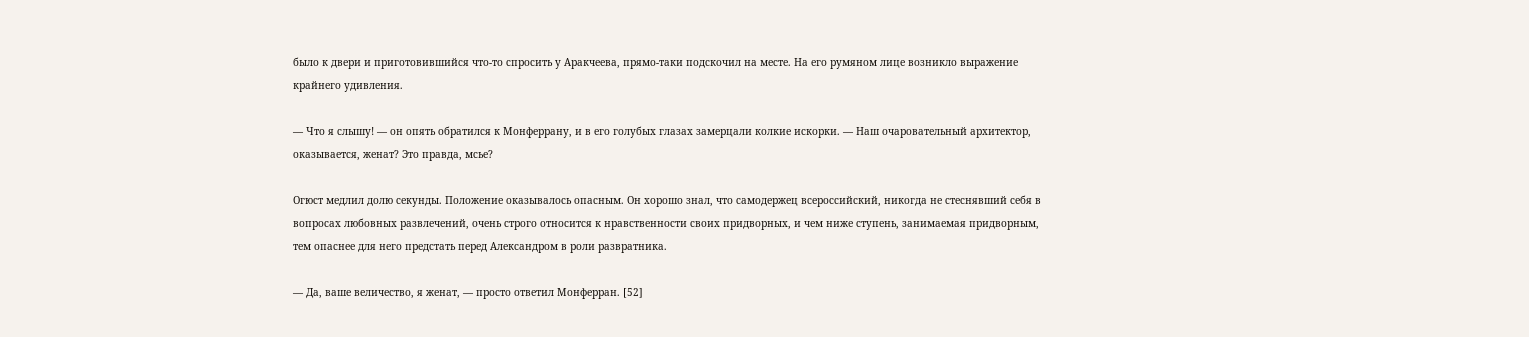было к двери и приготовившийся что-то спросить у Аракчеева, прямо-таки подскочил на месте. На его румяном лице возникло выражение крайнего удивления.

— Что я слышу! — он опять обратился к Монферрану, и в его голубых глазах замерцали колкие искорки. — Наш очаровательный архитектор, оказывается, женат? Это правда, мсье?

Огюст медлил долю секунды. Положение оказывалось опасным. Он хорошо знал, что самодержец всероссийский, никогда не стеснявший себя в вопросах любовных развлечений, очень строго относится к нравственности своих придворных, и чем ниже ступень, занимаемая придворным, тем опаснее для него предстать перед Александром в роли развратника.

— Да, ваше величество, я женат, — просто ответил Монферран. [52]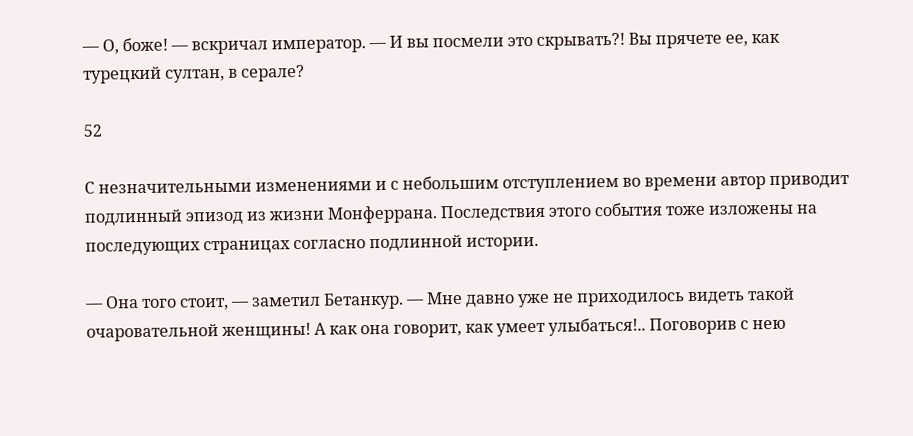— О, боже! — вскричал император. — И вы посмели это скрывать?! Вы прячете ее, как турецкий султан, в серале?

52

С незначительными изменениями и с небольшим отступлением во времени автор приводит подлинный эпизод из жизни Монферрана. Последствия этого события тоже изложены на последующих страницах согласно подлинной истории.

— Она того стоит, — заметил Бетанкур. — Мне давно уже не приходилось видеть такой очаровательной женщины! А как она говорит, как умеет улыбаться!.. Поговорив с нею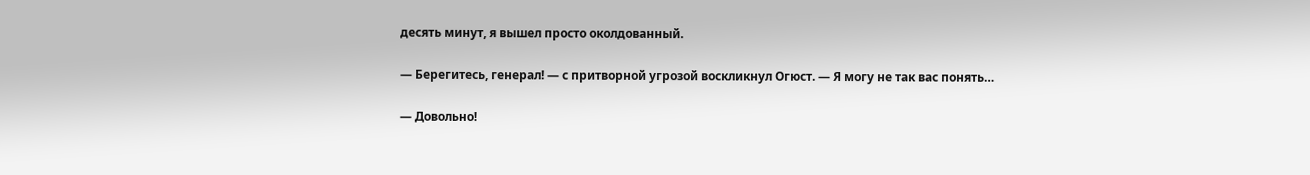десять минут, я вышел просто околдованный.

— Берегитесь, генерал! — с притворной угрозой воскликнул Огюст. — Я могу не так вас понять…

— Довольно!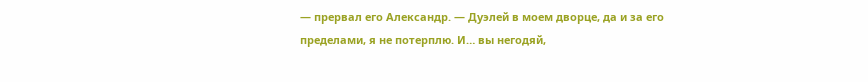— прервал его Александр. — Дуэлей в моем дворце, да и за его пределами, я не потерплю. И… вы негодяй,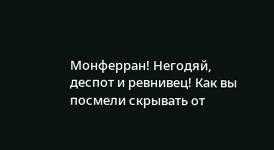Монферран! Негодяй, деспот и ревнивец! Как вы посмели скрывать от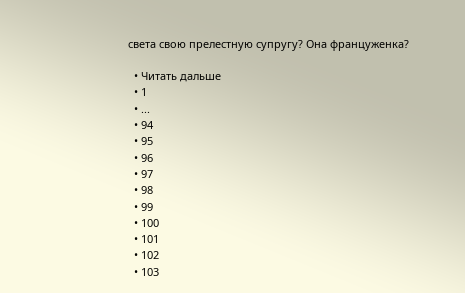света свою прелестную супругу? Она француженка?

  • Читать дальше
  • 1
  • ...
  • 94
  • 95
  • 96
  • 97
  • 98
  • 99
  • 100
  • 101
  • 102
  • 103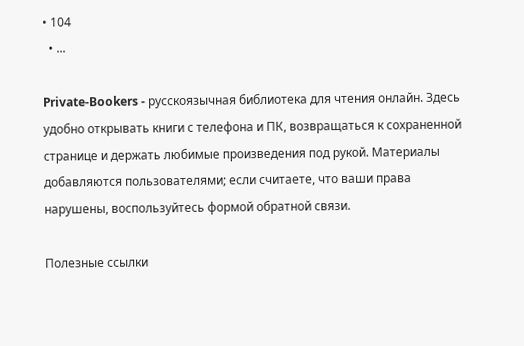• 104
  • ...

Private-Bookers - русскоязычная библиотека для чтения онлайн. Здесь удобно открывать книги с телефона и ПК, возвращаться к сохраненной странице и держать любимые произведения под рукой. Материалы добавляются пользователями; если считаете, что ваши права нарушены, воспользуйтесь формой обратной связи.

Полезные ссылки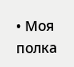• Моя полка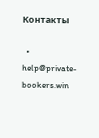Контакты

  • help@private-bookers.win